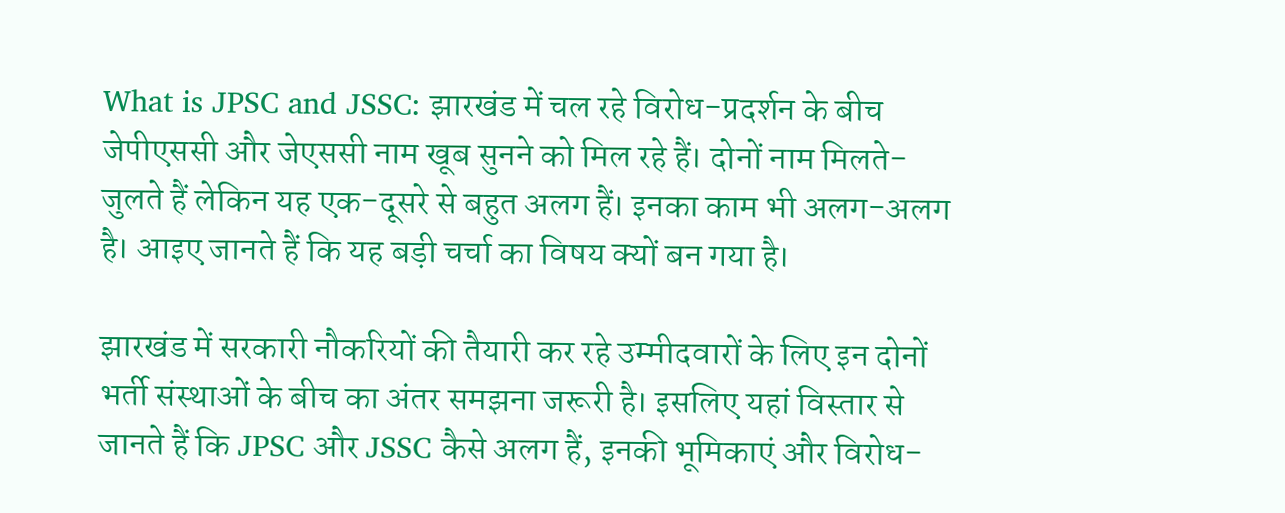What is JPSC and JSSC: झारखंड में चल रहे विरोध-प्रदर्शन के बीच जेपीएससी और जेएससी नाम खूब सुनने को मिल रहे हैं। दोनों नाम मिलते-जुलते हैं लेकिन यह एक-दूसरे से बहुत अलग हैं। इनका काम भी अलग-अलग है। आइए जानते हैं कि यह बड़ी चर्चा का विषय क्यों बन गया है।

झारखंड में सरकारी नौकरियों की तैयारी कर रहे उम्मीदवारों के लिए इन दोनों भर्ती संस्थाओं के बीच का अंतर समझना जरूरी है। इसलिए यहां विस्तार से जानते हैं कि JPSC और JSSC कैसे अलग हैं, इनकी भूमिकाएं और विरोध-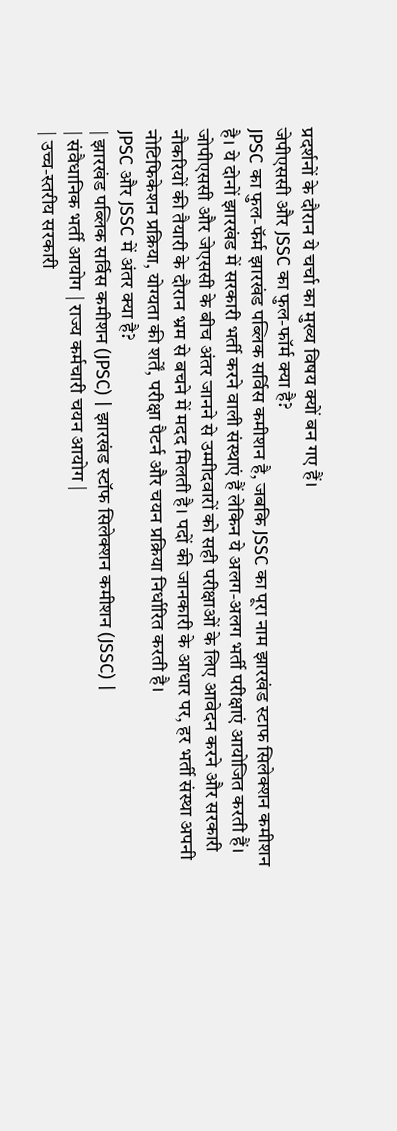प्रदर्शनों के दौरान ये चर्चा का मुख्य विषय क्यों बन गए हैं।
जेपीएससी और JSSC का फुल-फॉर्म क्या है?
JPSC का फुल-फॅर्म झारखंड पब्लिक सर्विस कमीशन है, जबकि JSSC का पूरा नाम झारखंड स्टाफ सिलेक्शन कमीशन है। ये दोनों झारखंड में सरकारी भर्ती करने वाली संस्थाएं हैं लेकिन ये अलग-अलग भर्ती परीक्षाएं आयोजित करती हैं।
जोपीएससी और जेएससी के बीच अंतर जानने से उम्मीदवारों को सही परीक्षाओं के लिए आवेदन करने और सरकारी नौकरियों की तैयारी के दौरान भ्रम से बचने में मदद मिलती है। पदों की जानकारी के आधार पर, हर भर्ती संस्था अपनी नोटिफिकेशन प्रक्रिया, योग्यता की शर्तें, परीक्षा पैटर्न और चयन प्रक्रिया निर्धारित करती है।
JPSC और JSSC में अंतर क्या है?
| झारखंड पब्लिक सर्विस कमीशन (JPSC) | झारखंड स्टॉफ सिलेक्शन कमीशन (JSSC) |
| संवैधानिक भर्ती आयोग | राज्य कर्मचारी चयन आयोग |
| उच्च-स्तरीय सरकारी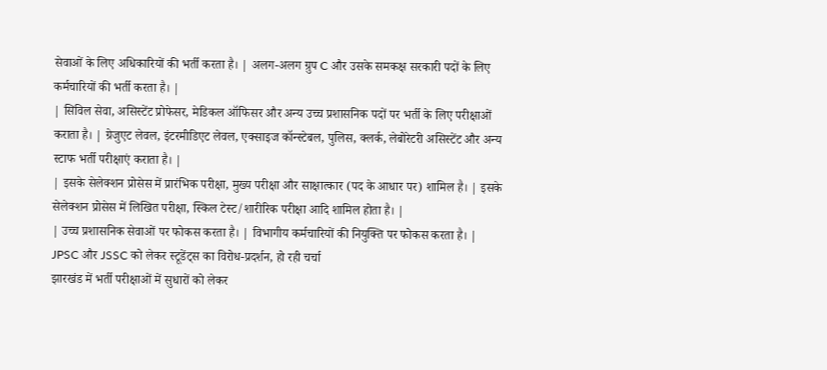सेवाओं के लिए अधिकारियों की भर्ती करता है। | अलग-अलग ग्रुप C और उसके समकक्ष सरकारी पदों के लिए कर्मचारियों की भर्ती करता है। |
| सिविल सेवा, असिस्टेंट प्रोफेसर, मेडिकल ऑफिसर और अन्य उच्च प्रशासनिक पदों पर भर्ती के लिए परीक्षाओं कराता है। | ग्रेजुएट लेवल, इंटरमीडिएट लेवल, एक्साइज कॉन्स्टेबल, पुलिस, क्लर्क, लेबोरेटरी असिस्टेंट और अन्य स्टाफ भर्ती परीक्षाएं कराता है। |
| इसके सेलेक्शन प्रोसेस में प्रारंभिक परीक्षा, मुख्य परीक्षा और साक्षात्कार (पद के आधार पर) शामिल है। | इसके सेलेक्शन प्रोसेस में लिखित परीक्षा, स्किल टेस्ट/शारीरिक परीक्षा आदि शामिल होता है। |
| उच्च प्रशासनिक सेवाओं पर फोकस करता है। | विभागीय कर्मचारियों की नियुक्ति पर फोकस करता है। |
JPSC और JSSC को लेकर स्टूडेंट्स का विरोध-प्रदर्शन, हो रही चर्चा
झारखंड में भर्ती परीक्षाओं में सुधारों को लेकर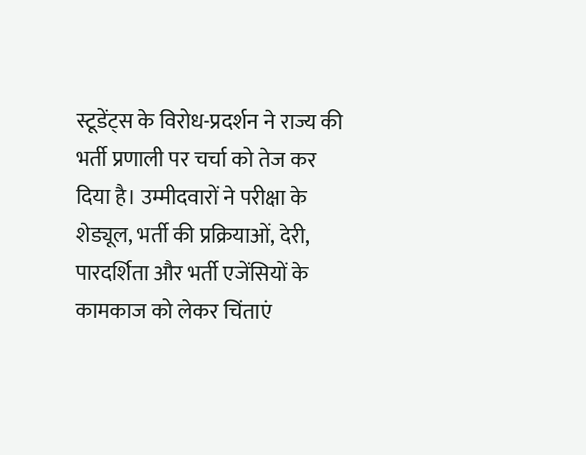स्टूडेंट्स के विरोध-प्रदर्शन ने राज्य की भर्ती प्रणाली पर चर्चा को तेज कर दिया है। उम्मीदवारों ने परीक्षा के शेड्यूल, भर्ती की प्रक्रियाओं, देरी, पारदर्शिता और भर्ती एजेंसियों के कामकाज को लेकर चिंताएं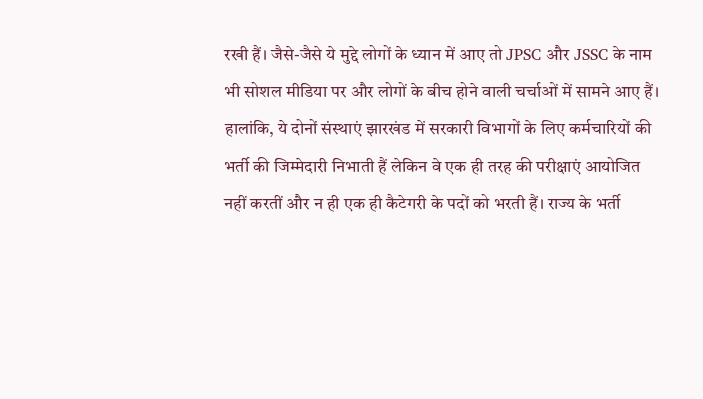रखी हैं। जैसे-जैसे ये मुद्दे लोगों के ध्यान में आए तो JPSC और JSSC के नाम भी सोशल मीडिया पर और लोगों के बीच होने वाली चर्चाओं में सामने आए हैं।
हालांकि, ये दोनों संस्थाएं झारखंड में सरकारी विभागों के लिए कर्मचारियों की भर्ती की जिम्मेदारी निभाती हैं लेकिन वे एक ही तरह की परीक्षाएं आयोजित नहीं करतीं और न ही एक ही कैटेगरी के पदों को भरती हैं। राज्य के भर्ती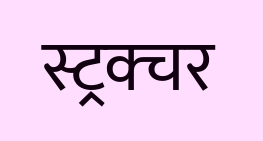स्ट्रक्चर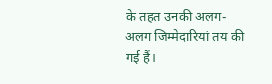के तहत उनकी अलग-अलग जिम्मेदारियां तय की गई हैं।